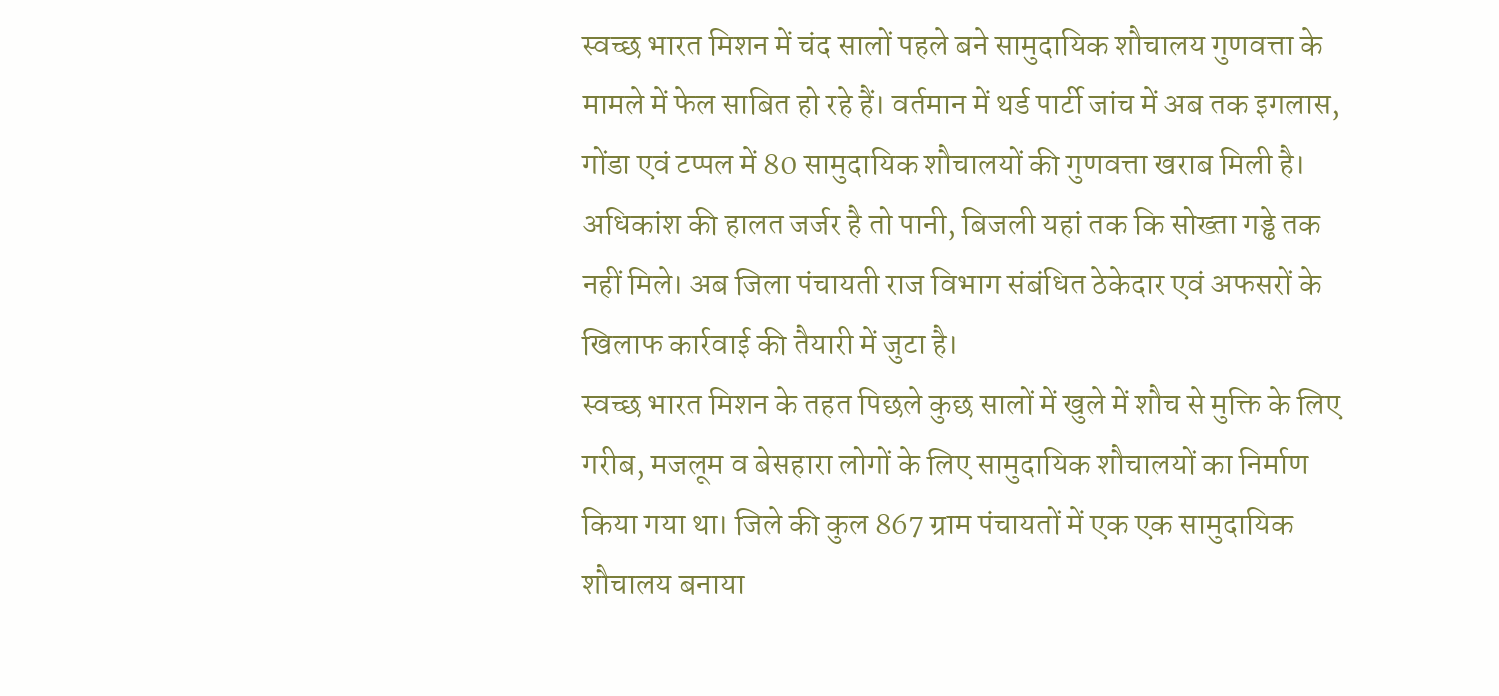स्वच्छ भारत मिशन में चंद सालों पहले बने सामुदायिक शौचालय गुणवत्ता के मामले में फेल साबित हो रहे हैं। वर्तमान में थर्ड पार्टी जांच में अब तक इगलास, गोंडा एवं टप्पल में 80 सामुदायिक शौचालयों की गुणवत्ता खराब मिली है। अधिकांश की हालत जर्जर है तो पानी, बिजली यहां तक कि सोख्ता गड्ढे तक नहीं मिले। अब जिला पंचायती राज विभाग संबंधित ठेकेदार एवं अफसरों के खिलाफ कार्रवाई की तैयारी में जुटा है।
स्वच्छ भारत मिशन के तहत पिछले कुछ सालों में खुले में शौच से मुक्ति के लिए गरीब, मजलूम व बेसहारा लोगों के लिए सामुदायिक शौचालयों का निर्माण किया गया था। जिले की कुल 867 ग्राम पंचायतों में एक एक सामुदायिक शौचालय बनाया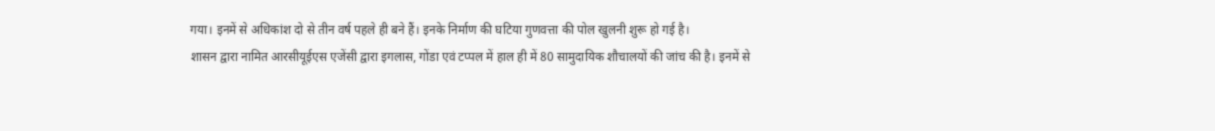गया। इनमें से अधिकांश दो से तीन वर्ष पहले ही बने हैं। इनके निर्माण की घटिया गुणवत्ता की पोल खुलनी शुरू हो गई है।
शासन द्वारा नामित आरसीयूईएस एजेंसी द्वारा इगलास, गोंडा एवं टप्पल में हाल ही में 80 सामुदायिक शौचालयों की जांच की है। इनमें से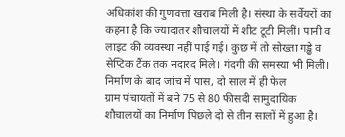अधिकांश की गुणवत्ता खराब मिली है। संस्था के सर्वेयरों का कहना है कि ज्यादातर शौचालयों में शीट टूटी मिलीं। पानी व लाइट की व्यवस्था नहीं पाई गई। कुछ में तो सोख्ता गड्ढे व सेप्टिक टैंक तक नदारद मिले। गंदगी की समस्या भी मिली।
निर्माण के बाद जांच में पास, दो साल में ही फेल
ग्राम पंचायतों में बने 75 से 80 फीसदी सामुदायिक शौचालयों का निर्माण पिछले दो से तीन सालों में हुआ है।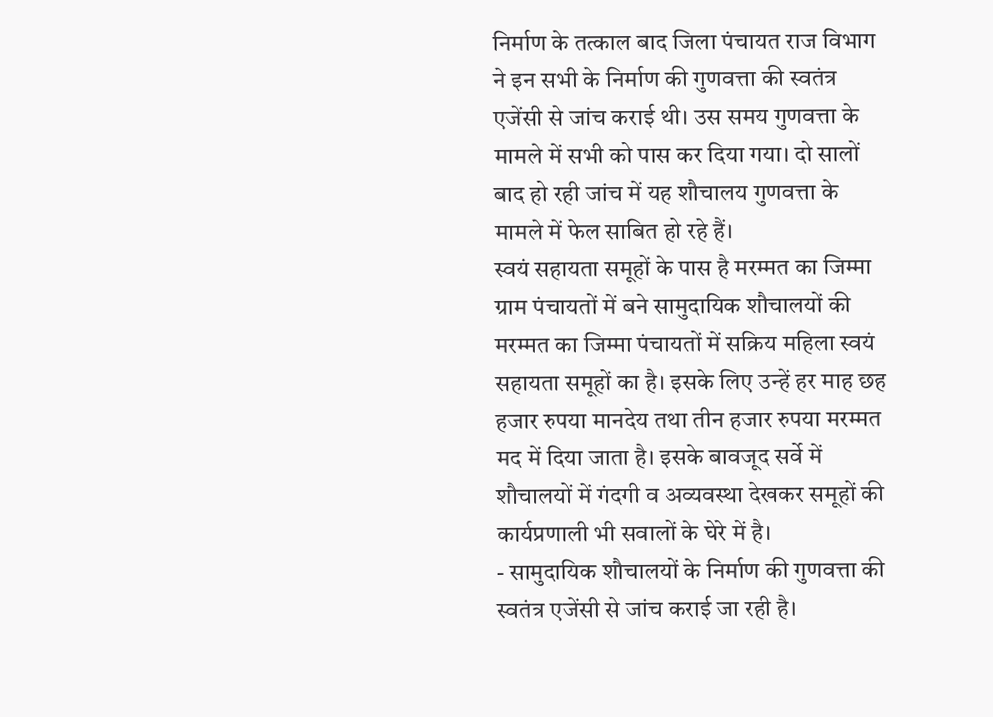निर्माण के तत्काल बाद जिला पंचायत राज विभाग ने इन सभी के निर्माण की गुणवत्ता की स्वतंत्र एजेंसी से जांच कराई थी। उस समय गुणवत्ता के मामले में सभी को पास कर दिया गया। दो सालों बाद हो रही जांच में यह शौचालय गुणवत्ता के मामले में फेल साबित हो रहे हैं।
स्वयं सहायता समूहों के पास है मरम्मत का जिम्मा
ग्राम पंचायतों में बने सामुदायिक शौचालयों की मरम्मत का जिम्मा पंचायतों में सक्रिय महिला स्वयं सहायता समूहों का है। इसके लिए उन्हें हर माह छह हजार रुपया मानदेय तथा तीन हजार रुपया मरम्मत मद में दिया जाता है। इसके बावजूद सर्वे में शौचालयों में गंदगी व अव्यवस्था देखकर समूहों की कार्यप्रणाली भी सवालों के घेरे में है।
- सामुदायिक शौचालयों के निर्माण की गुणवत्ता की स्वतंत्र एजेंसी से जांच कराई जा रही है।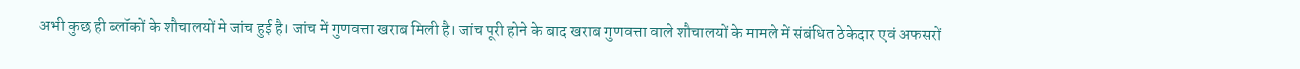अभी कुछ ही ब्लॉकों के शौचालयों मे जांच हुई है। जांच में गुणवत्ता खराब मिली है। जांच पूरी होने के बाद खराब गुणवत्ता वाले शौचालयों के मामले में संबंधित ठेकेदार एवं अफसरों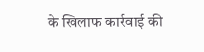के खिलाफ कार्रवाई की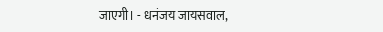जाएगी। - धनंजय जायसवाल,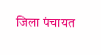जिला पंचायत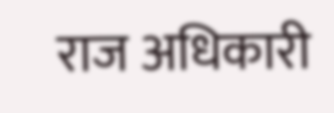राज अधिकारी